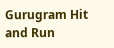Gurugram Hit and Run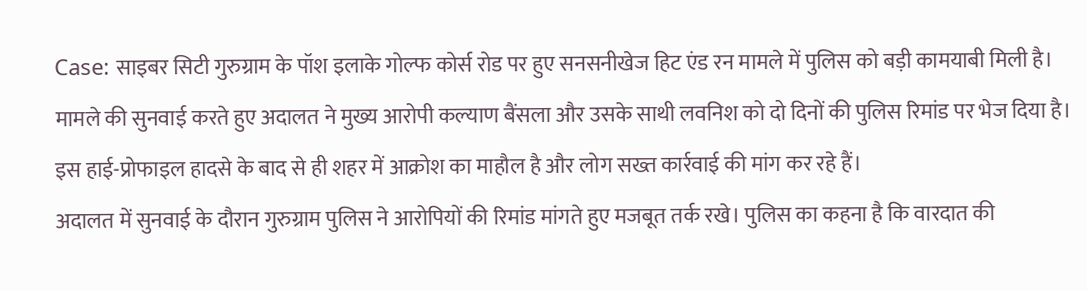Case: साइबर सिटी गुरुग्राम के पॉश इलाके गोल्फ कोर्स रोड पर हुए सनसनीखेज हिट एंड रन मामले में पुलिस को बड़ी कामयाबी मिली है। मामले की सुनवाई करते हुए अदालत ने मुख्य आरोपी कल्याण बैंसला और उसके साथी लवनिश को दो दिनों की पुलिस रिमांड पर भेज दिया है। इस हाई-प्रोफाइल हादसे के बाद से ही शहर में आक्रोश का माहौल है और लोग सख्त कार्रवाई की मांग कर रहे हैं।
अदालत में सुनवाई के दौरान गुरुग्राम पुलिस ने आरोपियों की रिमांड मांगते हुए मजबूत तर्क रखे। पुलिस का कहना है कि वारदात की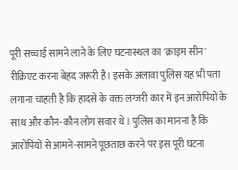पूरी सच्चाई सामने लाने के लिए घटनास्थल का 'क्राइम सीन' रीक्रिएट करना बेहद जरूरी है। इसके अलावा पुलिस यह भी पता लगाना चाहती है कि हादसे के वक्त लग्जरी कार में इन आरोपियों के साथ और कौन-कौन लोग सवार थे। पुलिस का मानना है कि आरोपियों से आमने-सामने पूछताछ करने पर इस पूरी घटना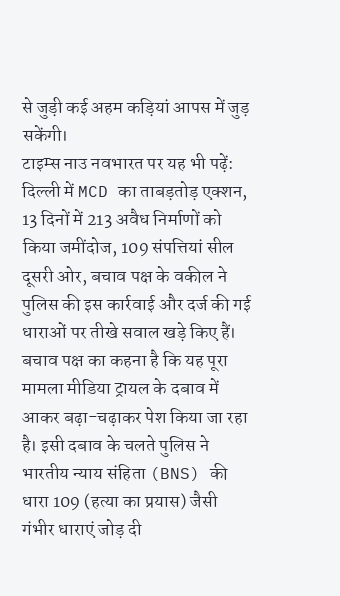से जुड़ी कई अहम कड़ियां आपस में जुड़ सकेंगी।
टाइम्स नाउ नवभारत पर यह भी पढ़ें: दिल्ली में MCD का ताबड़तोड़ एक्शन, 13 दिनों में 213 अवैध निर्माणों को किया जमींदोज, 109 संपत्तियां सील
दूसरी ओर, बचाव पक्ष के वकील ने पुलिस की इस कार्रवाई और दर्ज की गई धाराओं पर तीखे सवाल खड़े किए हैं। बचाव पक्ष का कहना है कि यह पूरा मामला मीडिया ट्रायल के दबाव में आकर बढ़ा-चढ़ाकर पेश किया जा रहा है। इसी दबाव के चलते पुलिस ने भारतीय न्याय संहिता (BNS) की धारा 109 (हत्या का प्रयास) जैसी गंभीर धाराएं जोड़ दी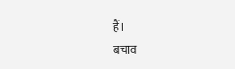हैं।
बचाव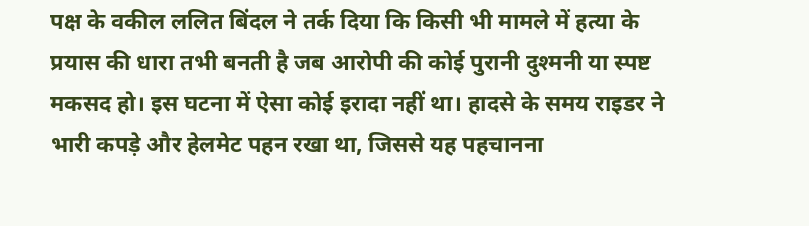पक्ष के वकील ललित बिंदल ने तर्क दिया कि किसी भी मामले में हत्या के प्रयास की धारा तभी बनती है जब आरोपी की कोई पुरानी दुश्मनी या स्पष्ट मकसद हो। इस घटना में ऐसा कोई इरादा नहीं था। हादसे के समय राइडर ने भारी कपड़े और हेलमेट पहन रखा था, जिससे यह पहचानना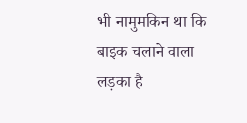भी नामुमकिन था कि बाइक चलाने वाला लड़का है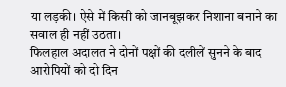या लड़की। ऐसे में किसी को जानबूझकर निशाना बनाने का सवाल ही नहीं उठता।
फिलहाल अदालत ने दोनों पक्षों की दलीलें सुनने के बाद आरोपियों को दो दिन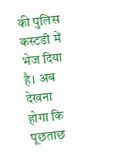की पुलिस कस्टडी में भेज दिया है। अब देखना होगा कि पूछताछ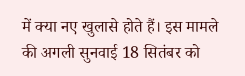में क्या नए खुलासे होते हैं। इस मामले की अगली सुनवाई 18 सितंबर को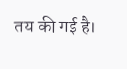तय की गई है।